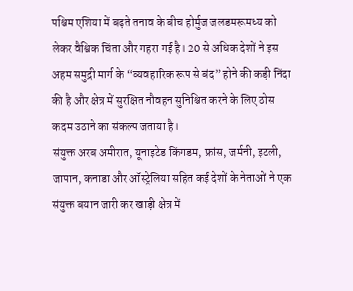पश्चिम एशिया में बढ़ते तनाव के बीच होर्मुज जलडमरूमध्य को लेकर वैश्विक चिंता और गहरा गई है। 20 से अधिक देशों ने इस अहम समुद्री मार्ग के “व्यवहारिक रूप से बंद” होने की कड़ी निंदा की है और क्षेत्र में सुरक्षित नौवहन सुनिश्चित करने के लिए ठोस कदम उठाने का संकल्प जताया है।
संयुक्त अरब अमीरात, यूनाइटेड किंगडम, फ्रांस, जर्मनी, इटली, जापान, कनाडा और ऑस्ट्रेलिया सहित कई देशों के नेताओं ने एक संयुक्त बयान जारी कर खाड़ी क्षेत्र में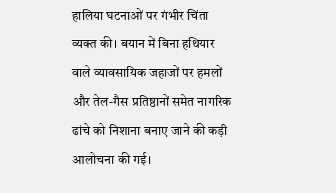हालिया घटनाओं पर गंभीर चिंता व्यक्त की। बयान में बिना हथियार वाले व्यावसायिक जहाजों पर हमलों और तेल-गैस प्रतिष्ठानों समेत नागरिक ढांचे को निशाना बनाए जाने की कड़ी आलोचना की गई।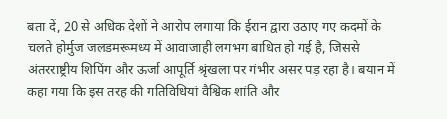बता दें, 20 से अधिक देशों ने आरोप लगाया कि ईरान द्वारा उठाए गए कदमों के चलते होर्मुज जलडमरूमध्य में आवाजाही लगभग बाधित हो गई है, जिससे अंतरराष्ट्रीय शिपिंग और ऊर्जा आपूर्ति श्रृंखला पर गंभीर असर पड़ रहा है। बयान में कहा गया कि इस तरह की गतिविधियां वैश्विक शांति और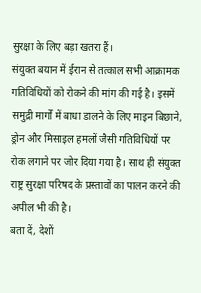सुरक्षा के लिए बड़ा खतरा हैं।
संयुक्त बयान में ईरान से तत्काल सभी आक्रामक गतिविधियों को रोकने की मांग की गई है। इसमें समुद्री मार्गों में बाधा डालने के लिए माइन बिछाने, ड्रोन और मिसाइल हमलों जैसी गतिविधियों पर रोक लगाने पर जोर दिया गया है। साथ ही संयुक्त राष्ट्र सुरक्षा परिषद के प्रस्तावों का पालन करने की अपील भी की है।
बता दें, देशों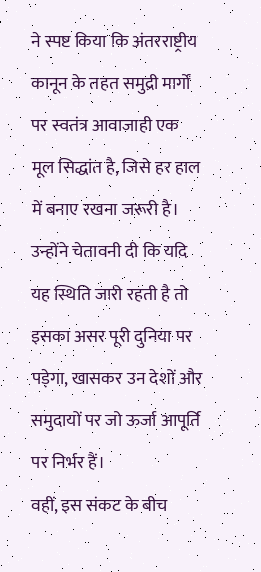ने स्पष्ट किया कि अंतरराष्ट्रीय कानून के तहत समुद्री मार्गों पर स्वतंत्र आवाजाही एक मूल सिद्धांत है, जिसे हर हाल में बनाए रखना जरूरी है। उन्होंने चेतावनी दी कि यदि यह स्थिति जारी रहती है तो इसका असर पूरी दुनिया पर पड़ेगा, खासकर उन देशों और समुदायों पर जो ऊर्जा आपूर्ति पर निर्भर हैं।
वहीं, इस संकट के बीच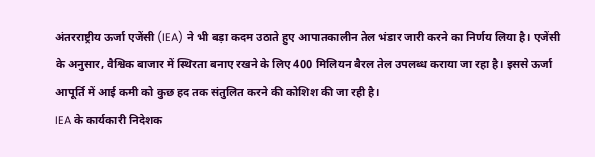अंतरराष्ट्रीय ऊर्जा एजेंसी (IEA) ने भी बड़ा कदम उठाते हुए आपातकालीन तेल भंडार जारी करने का निर्णय लिया है। एजेंसी के अनुसार, वैश्विक बाजार में स्थिरता बनाए रखने के लिए 400 मिलियन बैरल तेल उपलब्ध कराया जा रहा है। इससे ऊर्जा आपूर्ति में आई कमी को कुछ हद तक संतुलित करने की कोशिश की जा रही है।
IEA के कार्यकारी निदेशक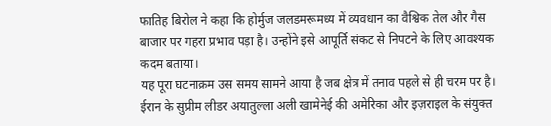फातिह बिरोल ने कहा कि होर्मुज जलडमरूमध्य में व्यवधान का वैश्विक तेल और गैस बाजार पर गहरा प्रभाव पड़ा है। उन्होंने इसे आपूर्ति संकट से निपटने के लिए आवश्यक कदम बताया।
यह पूरा घटनाक्रम उस समय सामने आया है जब क्षेत्र में तनाव पहले से ही चरम पर है। ईरान के सुप्रीम लीडर अयातुल्ला अली खामेनेई की अमेरिका और इज़राइल के संयुक्त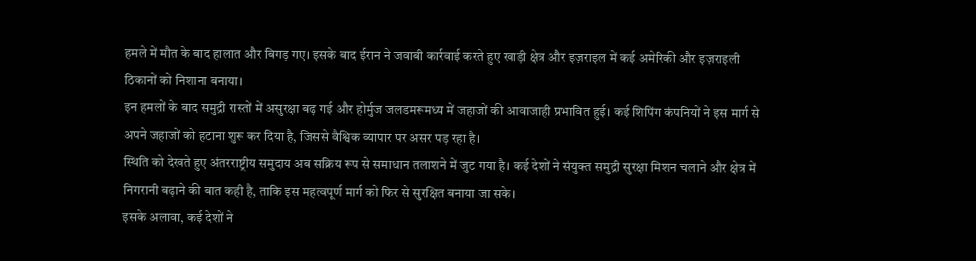हमले में मौत के बाद हालात और बिगड़ गए। इसके बाद ईरान ने जवाबी कार्रवाई करते हुए खाड़ी क्षेत्र और इज़राइल में कई अमेरिकी और इज़राइली ठिकानों को निशाना बनाया।
इन हमलों के बाद समुद्री रास्तों में असुरक्षा बढ़ गई और होर्मुज जलडमरूमध्य में जहाजों की आवाजाही प्रभावित हुई। कई शिपिंग कंपनियों ने इस मार्ग से अपने जहाजों को हटाना शुरू कर दिया है, जिससे वैश्विक व्यापार पर असर पड़ रहा है।
स्थिति को देखते हुए अंतरराष्ट्रीय समुदाय अब सक्रिय रूप से समाधान तलाशने में जुट गया है। कई देशों ने संयुक्त समुद्री सुरक्षा मिशन चलाने और क्षेत्र में निगरानी बढ़ाने की बात कही है, ताकि इस महत्वपूर्ण मार्ग को फिर से सुरक्षित बनाया जा सके।
इसके अलावा, कई देशों ने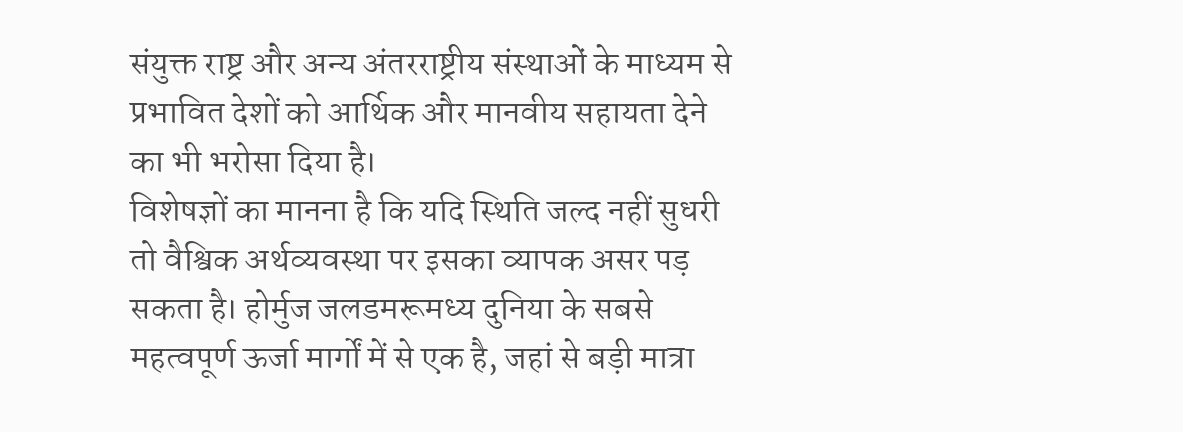संयुक्त राष्ट्र और अन्य अंतरराष्ट्रीय संस्थाओं के माध्यम से प्रभावित देशों को आर्थिक और मानवीय सहायता देने का भी भरोसा दिया है।
विशेषज्ञों का मानना है कि यदि स्थिति जल्द नहीं सुधरी तो वैश्विक अर्थव्यवस्था पर इसका व्यापक असर पड़ सकता है। होर्मुज जलडमरूमध्य दुनिया के सबसे महत्वपूर्ण ऊर्जा मार्गों में से एक है, जहां से बड़ी मात्रा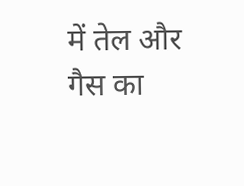में तेल और गैस का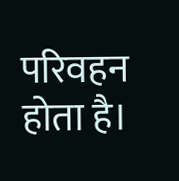परिवहन होता है।